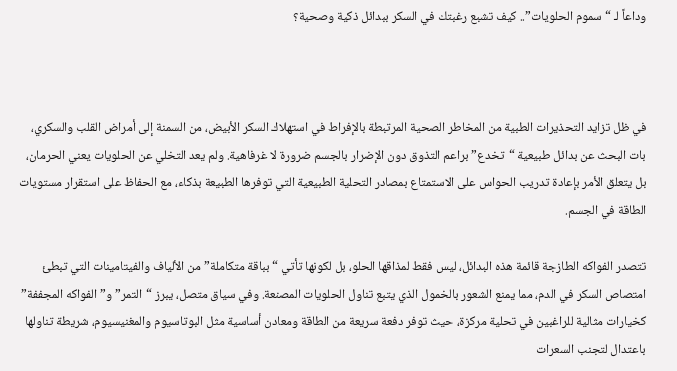وداعاً لـ “سموم الحلويات”.. كيف تشبع رغبتك في السكر ببدائل ذكية وصحية؟



في ظل تزايد التحذيرات الطبية من المخاطر الصحية المرتبطة بالإفراط في استهلاك السكر الأبيض، من السمنة إلى أمراض القلب والسكري، بات البحث عن بدائل طبيعية “تخدع” براعم التذوق دون الإضرار بالجسم ضرورة لا غرفاهية. ولم يعد التخلي عن الحلويات يعني الحرمان، بل يتعلق الأمر بإعادة تدريب الحواس على الاستمتاع بمصادر التحلية الطبيعية التي توفرها الطبيعة بذكاء، مع الحفاظ على استقرار مستويات الطاقة في الجسم.

تتصدر الفواكه الطازجة قائمة هذه البدائل، ليس فقط لمذاقها الحلو، بل لكونها تأتي “بباقة متكاملة” من الألياف والفيتامينات التي تبطئ امتصاص السكر في الدم، مما يمنع الشعور بالخمول الذي يتبع تناول الحلويات المصنعة. وفي سياق متصل، يبرز “التمر” و”الفواكه المجففة” كخيارات مثالية للراغبين في تحلية مركزة، حيث توفر دفعة سريعة من الطاقة ومعادن أساسية مثل البوتاسيوم والمغنيسيوم، شريطة تناولها باعتدال لتجنب السعرات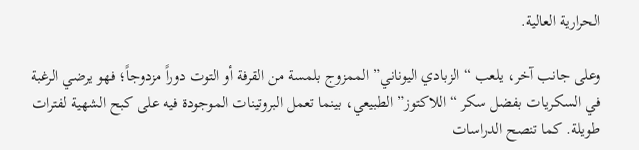الحرارية العالية.

وعلى جانب آخر، يلعب “الزبادي اليوناني” الممزوج بلمسة من القرفة أو التوت دوراً مزدوجاً؛ فهو يرضي الرغبة في السكريات بفضل سكر “اللاكتوز” الطبيعي، بينما تعمل البروتينات الموجودة فيه على كبح الشهية لفترات طويلة. كما تنصح الدراسات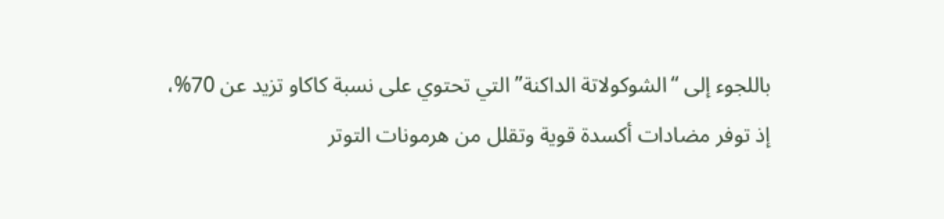باللجوء إلى “الشوكولاتة الداكنة” التي تحتوي على نسبة كاكاو تزيد عن 70%، إذ توفر مضادات أكسدة قوية وتقلل من هرمونات التوتر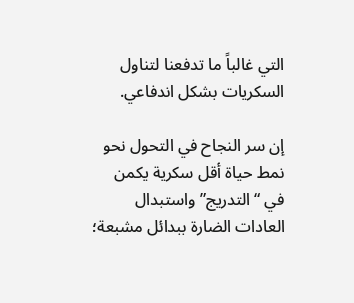التي غالباً ما تدفعنا لتناول السكريات بشكل اندفاعي.

إن سر النجاح في التحول نحو نمط حياة أقل سكرية يكمن في “التدريج” واستبدال العادات الضارة ببدائل مشبعة؛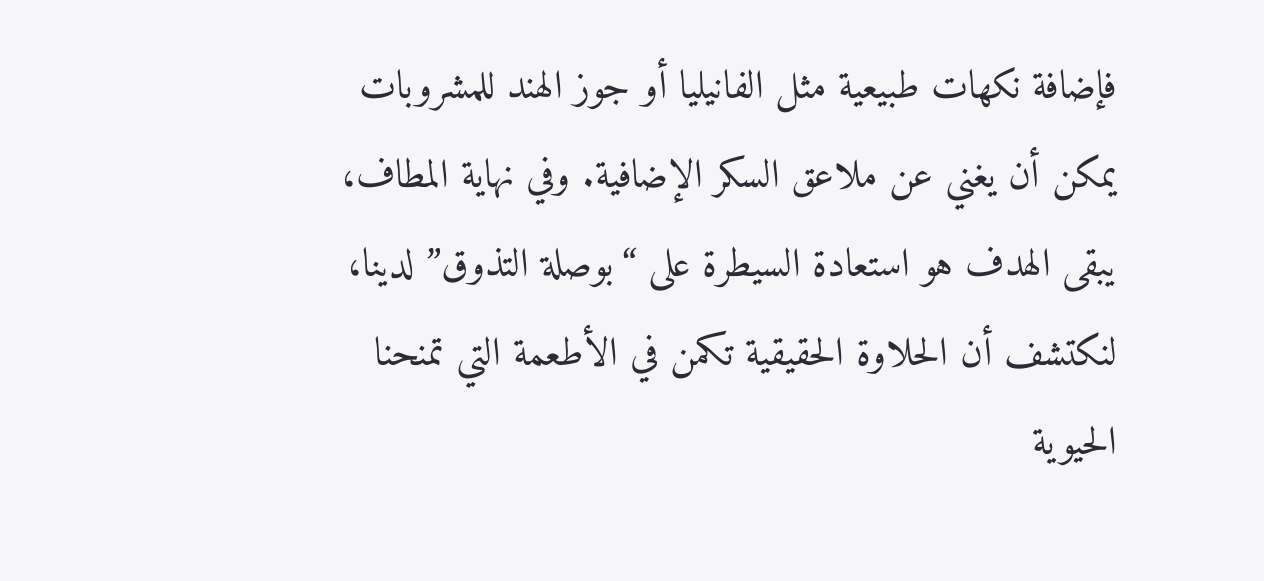فإضافة نكهات طبيعية مثل الفانيليا أو جوز الهند للمشروبات يمكن أن يغني عن ملاعق السكر الإضافية. وفي نهاية المطاف، يبقى الهدف هو استعادة السيطرة على “بوصلة التذوق” لدينا، لنكتشف أن الحلاوة الحقيقية تكمن في الأطعمة التي تمنحنا الحيوية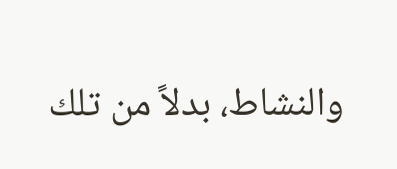والنشاط، بدلاً من تلك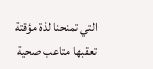التي تمنحنا لذة مؤقتة تعقبها متاعب صحية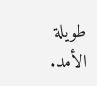طويلة الأمد.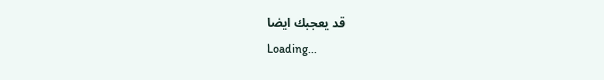قد يعجبك ايضا
Loading...